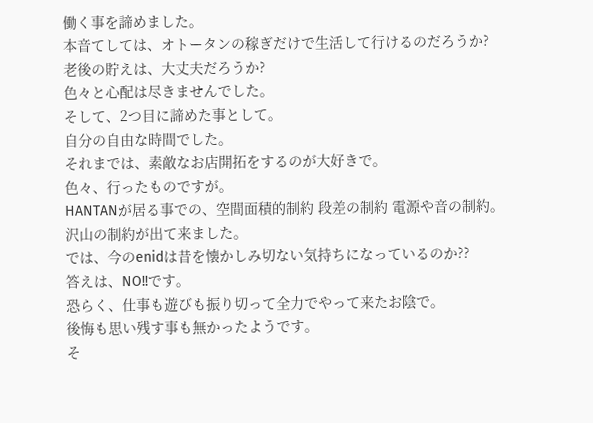働く事を諦めました。
本音てしては、オトータンの稼ぎだけで生活して行けるのだろうか?
老後の貯えは、大丈夫だろうか?
色々と心配は尽きませんでした。
そして、2つ目に諦めた事として。
自分の自由な時間でした。
それまでは、素敵なお店開拓をするのが大好きで。
色々、行ったものですが。
HANTANが居る事での、空間面積的制約 段差の制約 電源や音の制約。
沢山の制約が出て来ました。
では、今のenidは昔を懐かしみ切ない気持ちになっているのか??
答えは、NO!!です。
恐らく、仕事も遊びも振り切って全力でやって来たお陰で。
後悔も思い残す事も無かったようです。
そ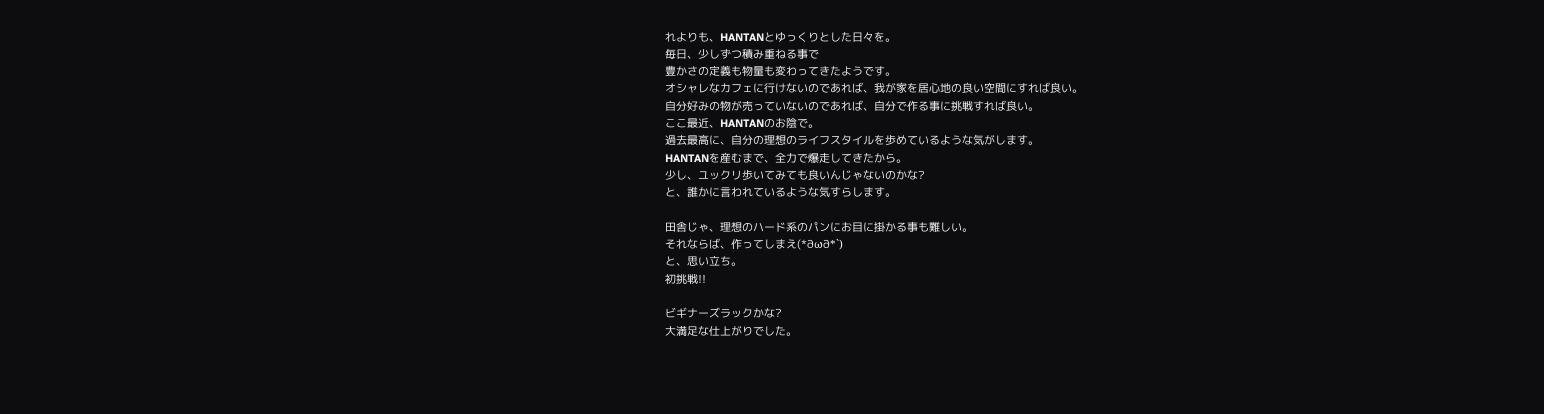れよりも、HANTANとゆっくりとした日々を。
毎日、少しずつ積み重ねる事で
豊かさの定義も物量も変わってきたようです。
オシャレなカフェに行けないのであれば、我が家を居心地の良い空間にすれば良い。
自分好みの物が売っていないのであれば、自分で作る事に挑戦すれば良い。
ここ最近、HANTANのお陰で。
過去最高に、自分の理想のライフスタイルを歩めているような気がします。
HANTANを産むまで、全力で爆走してきたから。
少し、ユックリ歩いてみても良いんじゃないのかな?
と、誰かに言われているような気すらします。

田舎じゃ、理想のハード系のパンにお目に掛かる事も難しい。
それならば、作ってしまえ(*∂ω∂*`)
と、思い立ち。
初挑戦!!

ビギナーズラックかな?
大満足な仕上がりでした。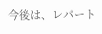今後は、レパート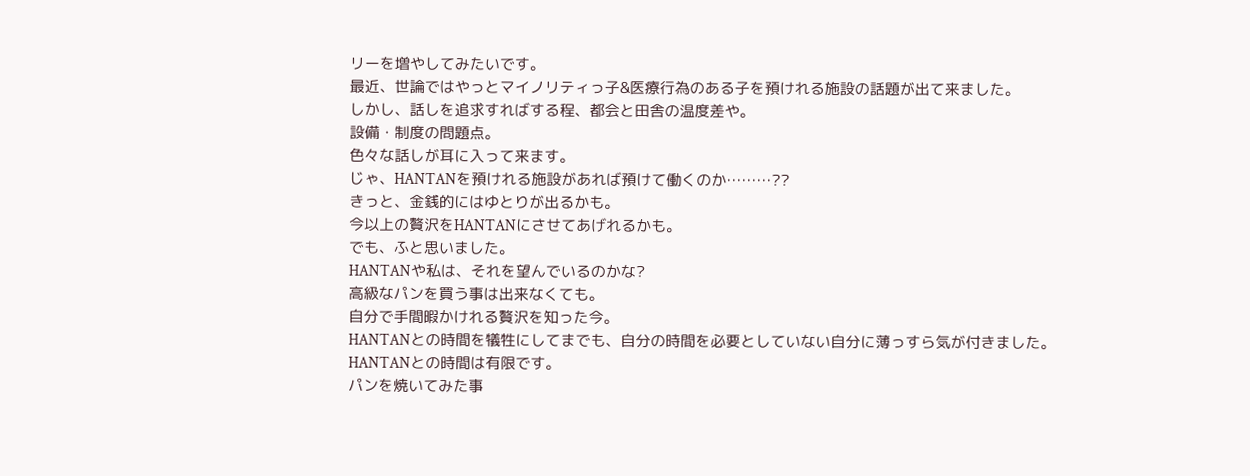リーを増やしてみたいです。
最近、世論ではやっとマイノリティっ子&医療行為のある子を預けれる施設の話題が出て来ました。
しかし、話しを追求すればする程、都会と田舎の温度差や。
設備・制度の問題点。
色々な話しが耳に入って来ます。
じゃ、HANTANを預けれる施設があれば預けて働くのか………??
きっと、金銭的にはゆとりが出るかも。
今以上の贅沢をHANTANにさせてあげれるかも。
でも、ふと思いました。
HANTANや私は、それを望んでいるのかな?
高級なパンを買う事は出来なくても。
自分で手間暇かけれる贅沢を知った今。
HANTANとの時間を犠牲にしてまでも、自分の時間を必要としていない自分に薄っすら気が付きました。
HANTANとの時間は有限です。
パンを焼いてみた事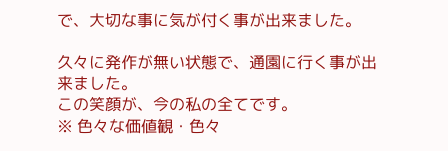で、大切な事に気が付く事が出来ました。

久々に発作が無い状態で、通園に行く事が出来ました。
この笑顔が、今の私の全てです。
※ 色々な価値観・色々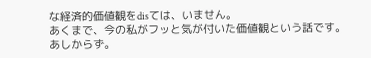な経済的価値観をdisては、いません。
あくまで、今の私がフッと気が付いた価値観という話です。
あしからず。